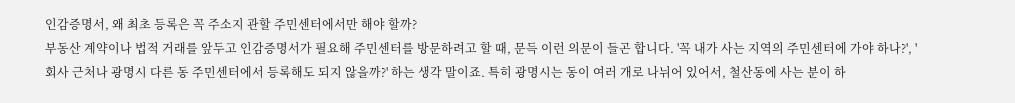인감증명서, 왜 최초 등록은 꼭 주소지 관할 주민센터에서만 해야 할까?
부동산 계약이나 법적 거래를 앞두고 인감증명서가 필요해 주민센터를 방문하려고 할 때, 문득 이런 의문이 들곤 합니다. '꼭 내가 사는 지역의 주민센터에 가야 하나?', '회사 근처나 광명시 다른 동 주민센터에서 등록해도 되지 않을까?' 하는 생각 말이죠. 특히 광명시는 동이 여러 개로 나뉘어 있어서, 철산동에 사는 분이 하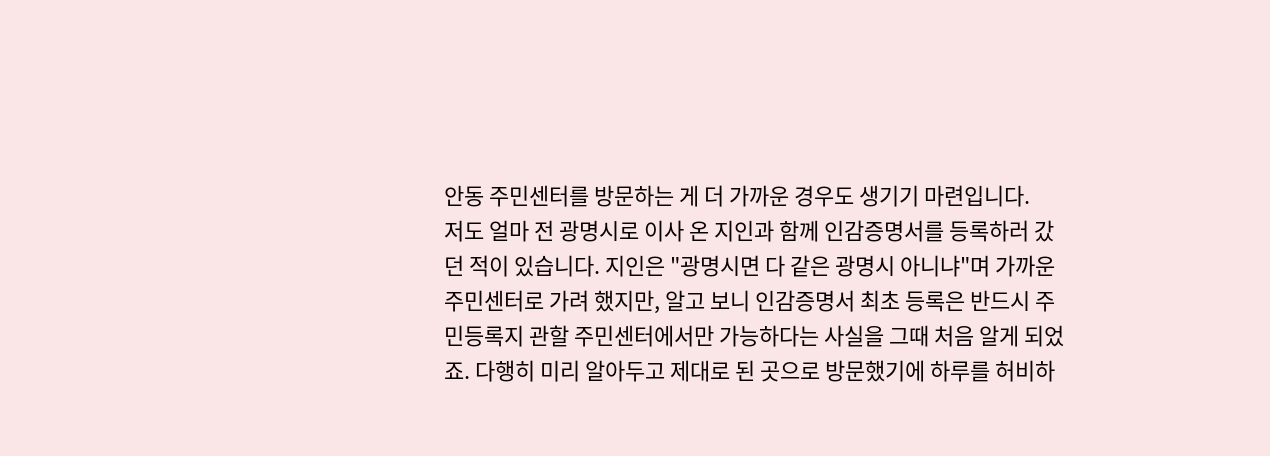안동 주민센터를 방문하는 게 더 가까운 경우도 생기기 마련입니다.
저도 얼마 전 광명시로 이사 온 지인과 함께 인감증명서를 등록하러 갔던 적이 있습니다. 지인은 "광명시면 다 같은 광명시 아니냐"며 가까운 주민센터로 가려 했지만, 알고 보니 인감증명서 최초 등록은 반드시 주민등록지 관할 주민센터에서만 가능하다는 사실을 그때 처음 알게 되었죠. 다행히 미리 알아두고 제대로 된 곳으로 방문했기에 하루를 허비하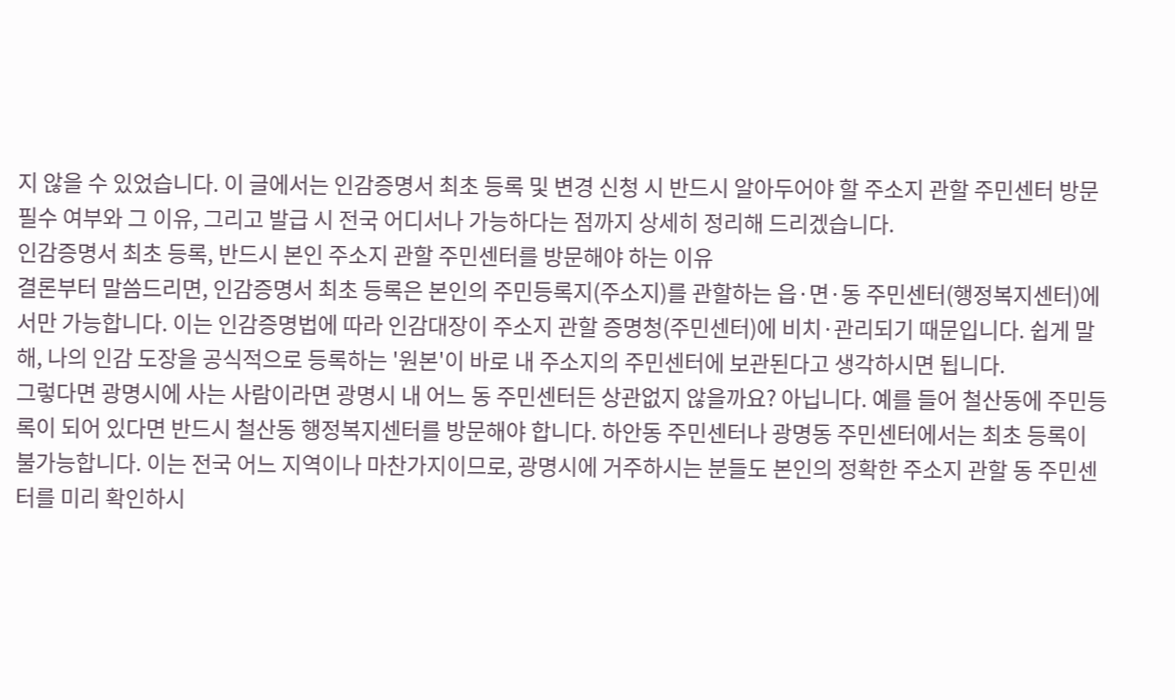지 않을 수 있었습니다. 이 글에서는 인감증명서 최초 등록 및 변경 신청 시 반드시 알아두어야 할 주소지 관할 주민센터 방문 필수 여부와 그 이유, 그리고 발급 시 전국 어디서나 가능하다는 점까지 상세히 정리해 드리겠습니다.
인감증명서 최초 등록, 반드시 본인 주소지 관할 주민센터를 방문해야 하는 이유
결론부터 말씀드리면, 인감증명서 최초 등록은 본인의 주민등록지(주소지)를 관할하는 읍·면·동 주민센터(행정복지센터)에서만 가능합니다. 이는 인감증명법에 따라 인감대장이 주소지 관할 증명청(주민센터)에 비치·관리되기 때문입니다. 쉽게 말해, 나의 인감 도장을 공식적으로 등록하는 '원본'이 바로 내 주소지의 주민센터에 보관된다고 생각하시면 됩니다.
그렇다면 광명시에 사는 사람이라면 광명시 내 어느 동 주민센터든 상관없지 않을까요? 아닙니다. 예를 들어 철산동에 주민등록이 되어 있다면 반드시 철산동 행정복지센터를 방문해야 합니다. 하안동 주민센터나 광명동 주민센터에서는 최초 등록이 불가능합니다. 이는 전국 어느 지역이나 마찬가지이므로, 광명시에 거주하시는 분들도 본인의 정확한 주소지 관할 동 주민센터를 미리 확인하시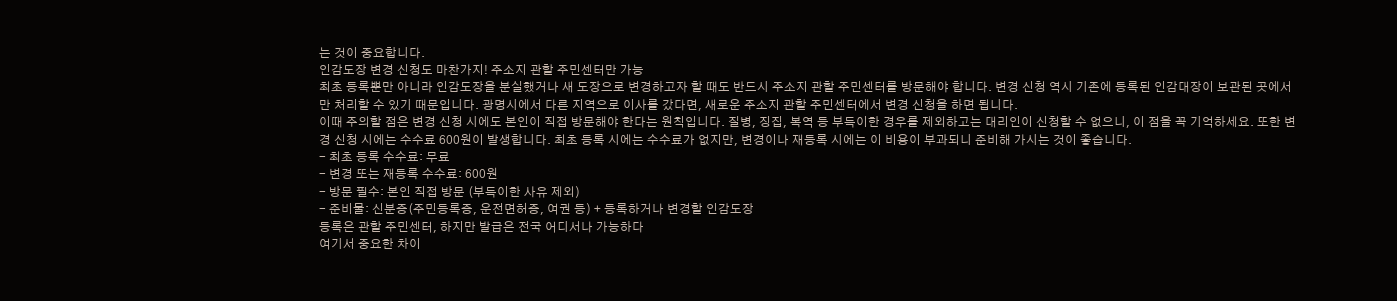는 것이 중요합니다.
인감도장 변경 신청도 마찬가지! 주소지 관할 주민센터만 가능
최초 등록뿐만 아니라 인감도장을 분실했거나 새 도장으로 변경하고자 할 때도 반드시 주소지 관할 주민센터를 방문해야 합니다. 변경 신청 역시 기존에 등록된 인감대장이 보관된 곳에서만 처리할 수 있기 때문입니다. 광명시에서 다른 지역으로 이사를 갔다면, 새로운 주소지 관할 주민센터에서 변경 신청을 하면 됩니다.
이때 주의할 점은 변경 신청 시에도 본인이 직접 방문해야 한다는 원칙입니다. 질병, 징집, 복역 등 부득이한 경우를 제외하고는 대리인이 신청할 수 없으니, 이 점을 꼭 기억하세요. 또한 변경 신청 시에는 수수료 600원이 발생합니다. 최초 등록 시에는 수수료가 없지만, 변경이나 재등록 시에는 이 비용이 부과되니 준비해 가시는 것이 좋습니다.
- 최초 등록 수수료: 무료
- 변경 또는 재등록 수수료: 600원
- 방문 필수: 본인 직접 방문 (부득이한 사유 제외)
- 준비물: 신분증(주민등록증, 운전면허증, 여권 등) + 등록하거나 변경할 인감도장
등록은 관할 주민센터, 하지만 발급은 전국 어디서나 가능하다
여기서 중요한 차이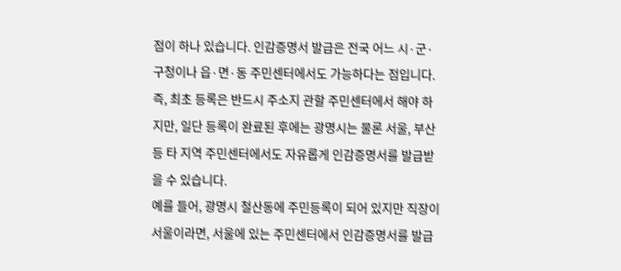점이 하나 있습니다. 인감증명서 발급은 전국 어느 시·군·구청이나 읍·면·동 주민센터에서도 가능하다는 점입니다. 즉, 최초 등록은 반드시 주소지 관할 주민센터에서 해야 하지만, 일단 등록이 완료된 후에는 광명시는 물론 서울, 부산 등 타 지역 주민센터에서도 자유롭게 인감증명서를 발급받을 수 있습니다.
예를 들어, 광명시 철산동에 주민등록이 되어 있지만 직장이 서울이라면, 서울에 있는 주민센터에서 인감증명서를 발급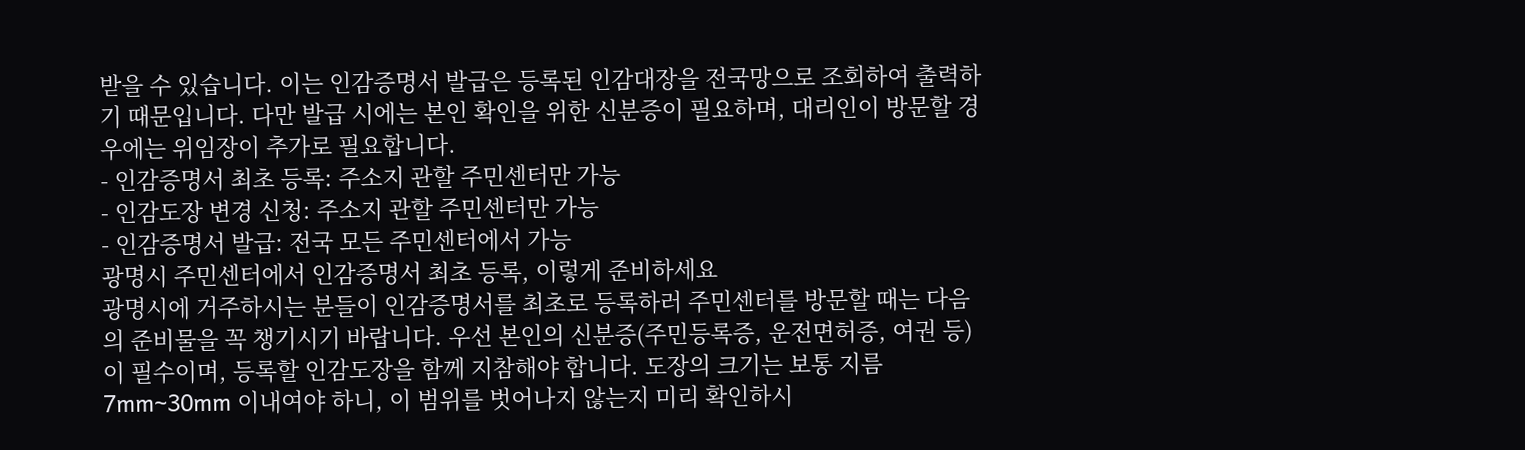받을 수 있습니다. 이는 인감증명서 발급은 등록된 인감대장을 전국망으로 조회하여 출력하기 때문입니다. 다만 발급 시에는 본인 확인을 위한 신분증이 필요하며, 대리인이 방문할 경우에는 위임장이 추가로 필요합니다.
- 인감증명서 최초 등록: 주소지 관할 주민센터만 가능
- 인감도장 변경 신청: 주소지 관할 주민센터만 가능
- 인감증명서 발급: 전국 모든 주민센터에서 가능
광명시 주민센터에서 인감증명서 최초 등록, 이렇게 준비하세요
광명시에 거주하시는 분들이 인감증명서를 최초로 등록하러 주민센터를 방문할 때는 다음의 준비물을 꼭 챙기시기 바랍니다. 우선 본인의 신분증(주민등록증, 운전면허증, 여권 등)이 필수이며, 등록할 인감도장을 함께 지참해야 합니다. 도장의 크기는 보통 지름 7mm~30mm 이내여야 하니, 이 범위를 벗어나지 않는지 미리 확인하시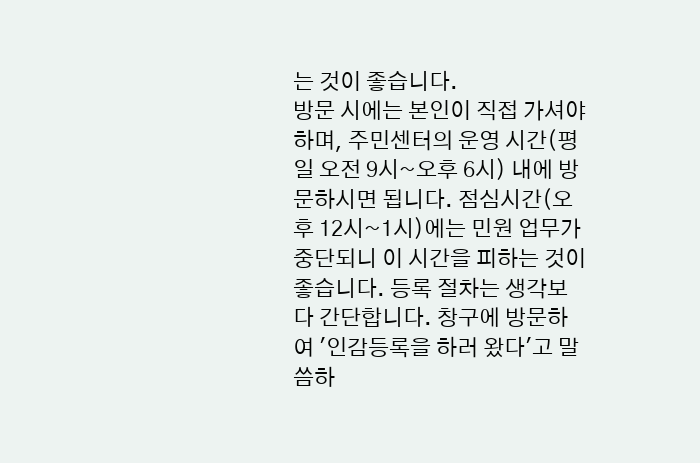는 것이 좋습니다.
방문 시에는 본인이 직접 가셔야 하며, 주민센터의 운영 시간(평일 오전 9시~오후 6시) 내에 방문하시면 됩니다. 점심시간(오후 12시~1시)에는 민원 업무가 중단되니 이 시간을 피하는 것이 좋습니다. 등록 절차는 생각보다 간단합니다. 창구에 방문하여 '인감등록을 하러 왔다'고 말씀하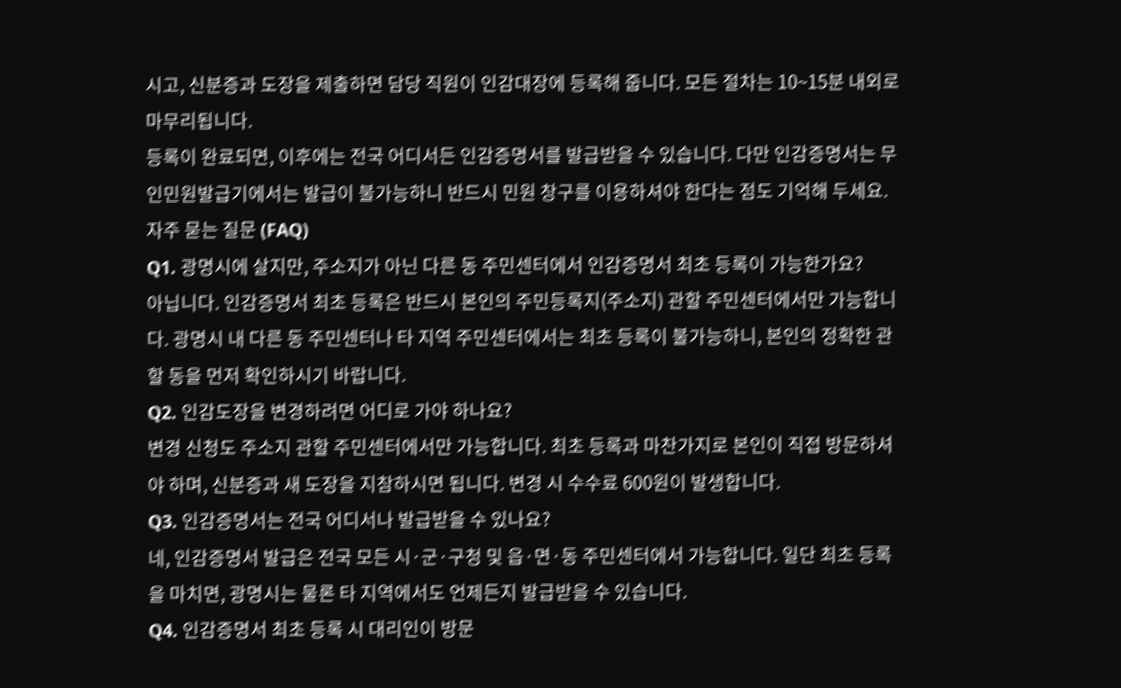시고, 신분증과 도장을 제출하면 담당 직원이 인감대장에 등록해 줍니다. 모든 절차는 10~15분 내외로 마무리됩니다.
등록이 완료되면, 이후에는 전국 어디서든 인감증명서를 발급받을 수 있습니다. 다만 인감증명서는 무인민원발급기에서는 발급이 불가능하니 반드시 민원 창구를 이용하셔야 한다는 점도 기억해 두세요.
자주 묻는 질문 (FAQ)
Q1. 광명시에 살지만, 주소지가 아닌 다른 동 주민센터에서 인감증명서 최초 등록이 가능한가요?
아닙니다. 인감증명서 최초 등록은 반드시 본인의 주민등록지(주소지) 관할 주민센터에서만 가능합니다. 광명시 내 다른 동 주민센터나 타 지역 주민센터에서는 최초 등록이 불가능하니, 본인의 정확한 관할 동을 먼저 확인하시기 바랍니다.
Q2. 인감도장을 변경하려면 어디로 가야 하나요?
변경 신청도 주소지 관할 주민센터에서만 가능합니다. 최초 등록과 마찬가지로 본인이 직접 방문하셔야 하며, 신분증과 새 도장을 지참하시면 됩니다. 변경 시 수수료 600원이 발생합니다.
Q3. 인감증명서는 전국 어디서나 발급받을 수 있나요?
네, 인감증명서 발급은 전국 모든 시·군·구청 및 읍·면·동 주민센터에서 가능합니다. 일단 최초 등록을 마치면, 광명시는 물론 타 지역에서도 언제든지 발급받을 수 있습니다.
Q4. 인감증명서 최초 등록 시 대리인이 방문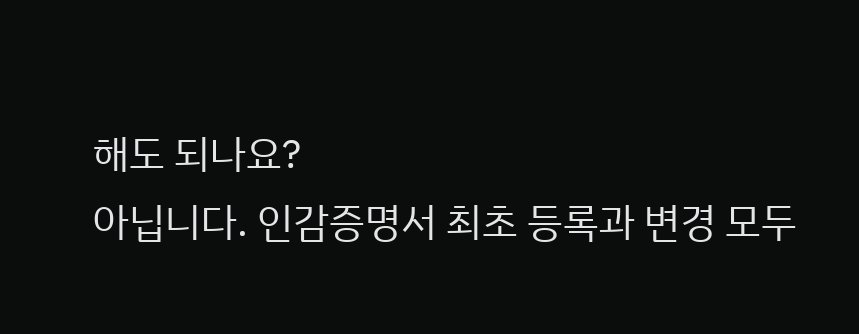해도 되나요?
아닙니다. 인감증명서 최초 등록과 변경 모두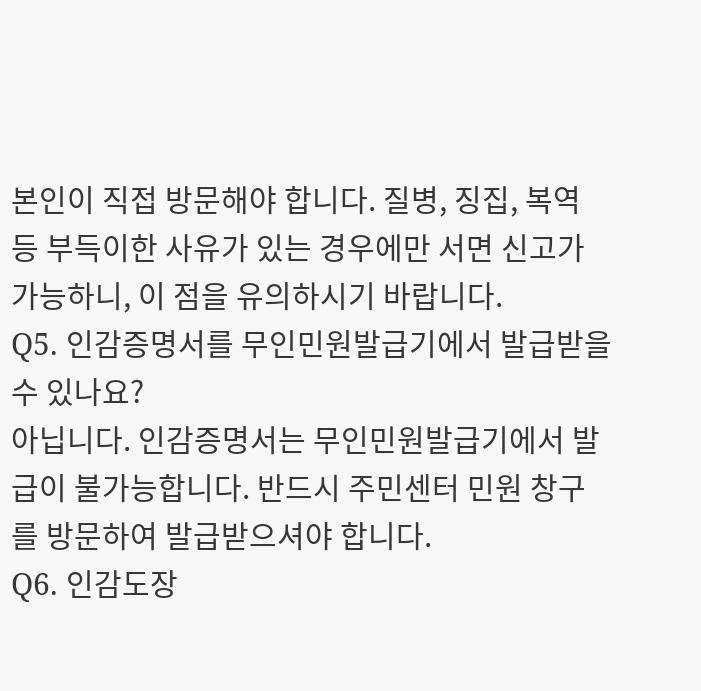본인이 직접 방문해야 합니다. 질병, 징집, 복역 등 부득이한 사유가 있는 경우에만 서면 신고가 가능하니, 이 점을 유의하시기 바랍니다.
Q5. 인감증명서를 무인민원발급기에서 발급받을 수 있나요?
아닙니다. 인감증명서는 무인민원발급기에서 발급이 불가능합니다. 반드시 주민센터 민원 창구를 방문하여 발급받으셔야 합니다.
Q6. 인감도장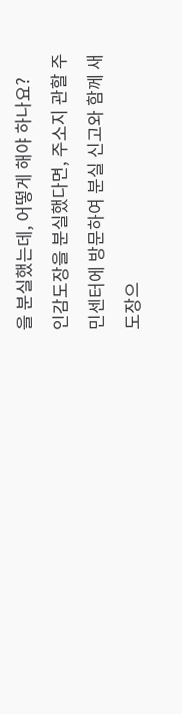을 분실했는데, 어떻게 해야 하나요?
인감도장을 분실했다면, 주소지 관할 주민센터에 방문하여 분실 신고와 함께 새 도장으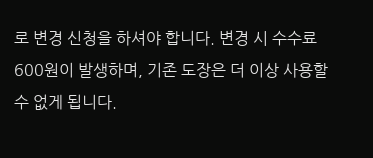로 변경 신청을 하셔야 합니다. 변경 시 수수료 600원이 발생하며, 기존 도장은 더 이상 사용할 수 없게 됩니다.